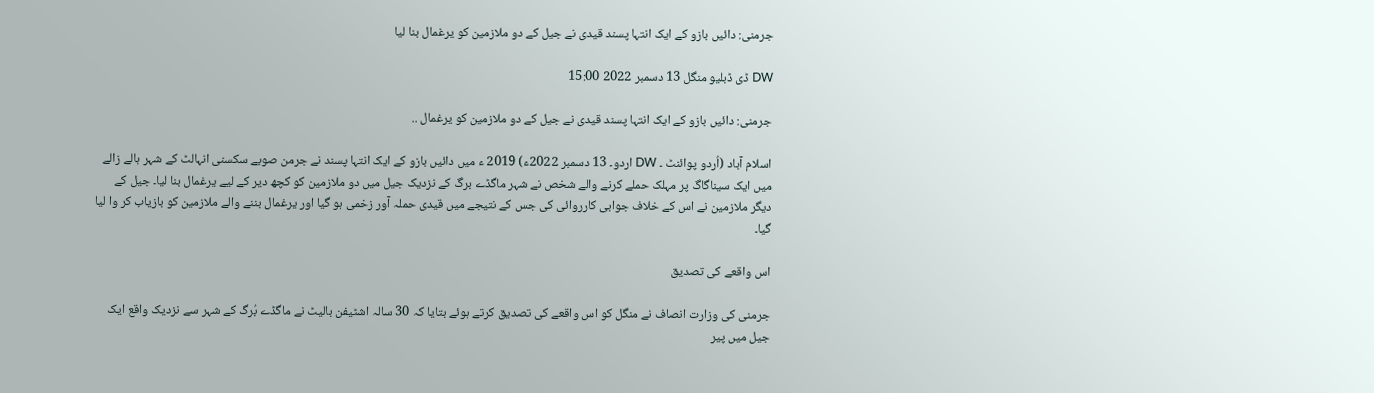جرمنی: دائیں بازو کے ایک انتہا پسند قیدی نے جیل کے دو ملازمین کو یرغمال بنا لیا

DW ڈی ڈبلیو منگل 13 دسمبر 2022 15:00

جرمنی: دائیں بازو کے ایک انتہا پسند قیدی نے جیل کے دو ملازمین کو یرغمال ..

اسلام آباد (اُردو پوائنٹ ۔ DW اردو۔ 13 دسمبر 2022ء) 2019 ء میں دائیں بازو کے ایک انتہا پسند نے جرمن صوبے سکسنی انہالٹ کے شہر ہالے زالے میں ایک سیناگاگ پر مہلک حملے کرنے والے شخص نے شہر ماگڈے برگ کے نزدیک جیل میں دو ملازمین کو کچھ دیر کے لیے یرغمال بنا لیا۔ جیل کے دیگر ملازمین نے اس کے خلاف جوابی کارروائی کی جس کے نتیجے میں قیدی حملہ آور زخمی ہو گیا اور یرغمال بننے والے ملازمین کو بازیاب کر وا لیا گیا۔

اس واقعے کی تصدیق

جرمنی کی وزارت انصاف نے منگل کو اس واقعے کی تصدیق کرتے ہوئے بتایا کہ 30 سالہ اشٹیفن بالیٹ نے ماگڈے بُرگ کے شہر سے نزدیک واقع ایک جیل میں پیر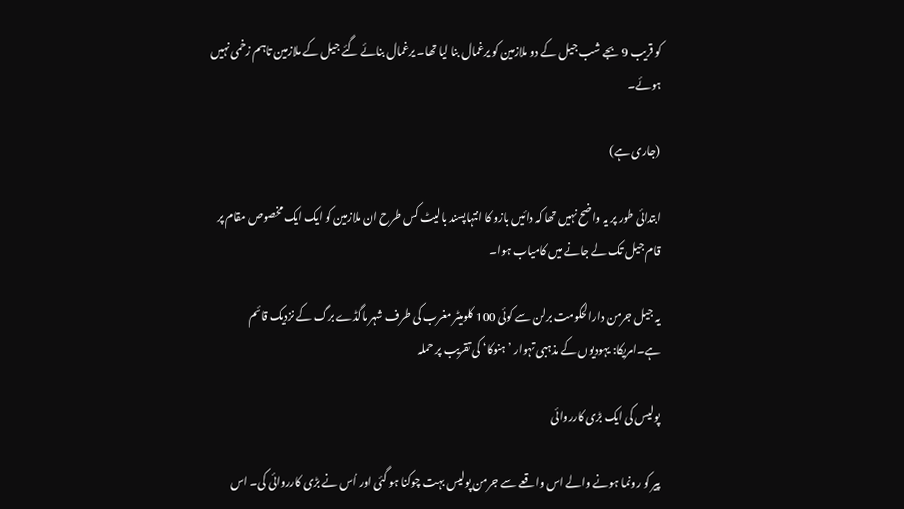کو قریب 9 بجے شب جیل کے دو ملازمین کو یرغمال بنا لیا تھا۔ یرغمال بنائے گئے جیل کے ملازمین تاہم زخمی نہیں ہوئے۔

(جاری ہے)

ابتدائی طور پر یہ واضح نہیں تھا کہ دائیں بازو کا انتہاپسند بالیٹ کس طرح ان ملازمین کو ایک ایک مخصوص مقام پر قام جیل تک لے جانے میں کامیاب ہوا۔

یہ جیل جرمن دارالحکومت برلن سے کوئی 100 کلومیٹر مغرب کی طرف شہر ماگڈے برگ کے نزدیک قائم ہے۔امریکا: یہودیوں کے مذہبی تہوار ’ہنوکا‘ کی تقریب پر حملہ

پولیس کی ایک بڑی کارروائی

پیر کو رونما ہونے والے اس واقعے سے جرمن پولیس بہت چوکنا ہو گئی اور اُس نے بڑی کارروائی کی۔ اس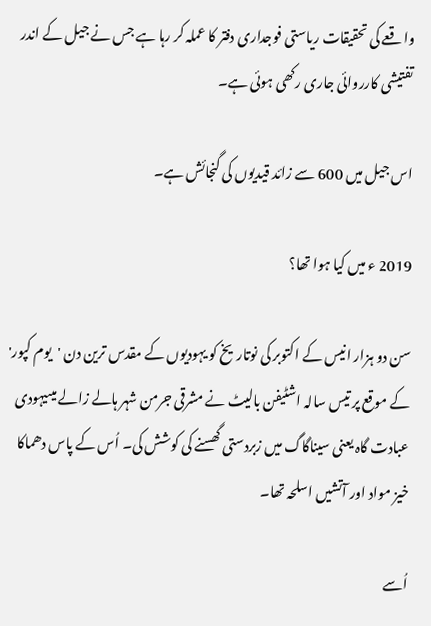واقعے کی تحقیقات ریاستی فوجداری دفتر کا عملہ کر رہا ہے جس نے جیل کے اندر تفتیشی کارروائی جاری رکھی ہوئی ہے۔

اس جیل میں 600 سے زائد قیدیوں کی گنجائش ہے۔

2019 ء میں کیا ہوا تھا؟

سن دو ہزار انیس کے اکتوبر کی نوتاریخ کو یہودیوں کے مقدس ترین دن 'یوم کپور' کے موقع پر تیس سالہ اشٹیفن بالیٹ نے مشرقی جرمن شہر ہالے زالے میںیہودی عبادت گاہ یعنی سیناگاگ میں زبردستی گھسنے کی کوشش کی۔ اُس کے پاس دھماکا خیز مواد اور آتشیں اسلحہ تھا۔

اُسے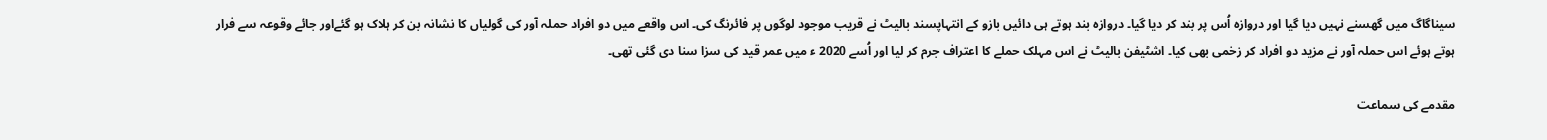سیناگاگ میں گھسنے نہیں دیا گیا اور دروازہ اُس پر بند کر دیا گیا۔ دروازہ بند ہوتے ہی دائیں بازو کے انتہاپسند بالیٹ نے قریب موجود لوگوں پر فائرنگ کی۔ اس واقعے میں دو افراد حملہ آور کی گولیاں کا نشانہ بن کر ہلاک ہو گئےاور جائے وقوعہ سے فرار ہوتے ہوئے اس حملہ آور نے مزید دو افراد کر زخمی بھی کیا۔ اشٹیفن بالیٹ نے اس مہلک حملے کا اعتراف جرم کر لیا اور اُسے 2020 ء میں عمر قید کی سزا سنا دی گئی تھی۔

مقدمے کی سماعت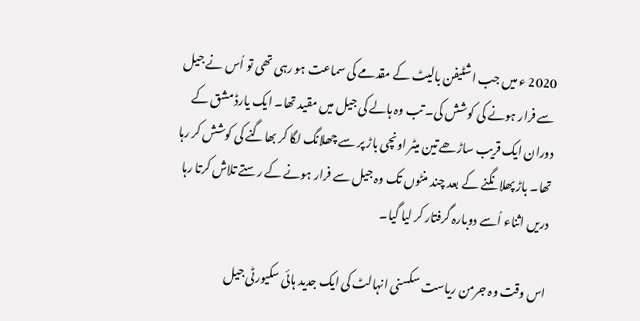2020 ء میں جب اشٹیفن بالیٹ کے مقدمے کی سماعت ہو رہی تھی تو اُس نے جیل سے فرار ہونے کی کوشش کی۔ تب وہ ہالے کی جیل میں مقید تھا۔ ایک یارڈ مشق کے دوران ایک قریب ساڑھے تین میٹر اونچی باڑ پر سے چھلانگ لگا کر بھاگنے کی کوشش کر رہا تھا۔ باڑ پھلانگنے کے بعد چند منٹوں تک وہ جیل سے فرار ہونے کے رستے تلاش کرتا رہا دریں اثناء اُسے دوبارہ گرفتار کر لیا گیا۔

اس وقت وہ جرمن ریاست سکسنی انہالٹ کی ایک جدید ہائی سکیورٹی جیل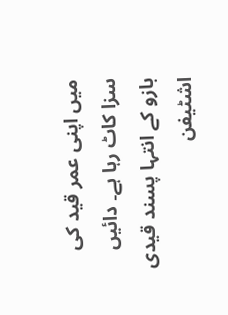میں اپنی عمر قید کی سزا کاٹ رہا ہے۔ دائیں بازو کے انتہا پسند قیدی اشٹیفن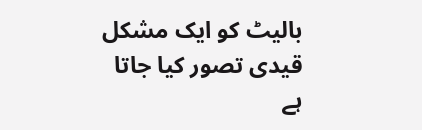بالیٹ کو ایک مشکل قیدی تصور کیا جاتا ہے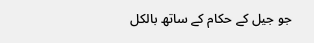جو جیل کے حکام کے ساتھ بالکل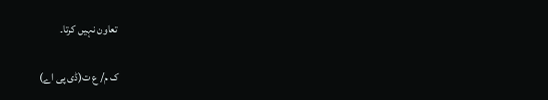تعاون نہیں کرتا۔

ک م/ ع ت(ڈی پی اے)